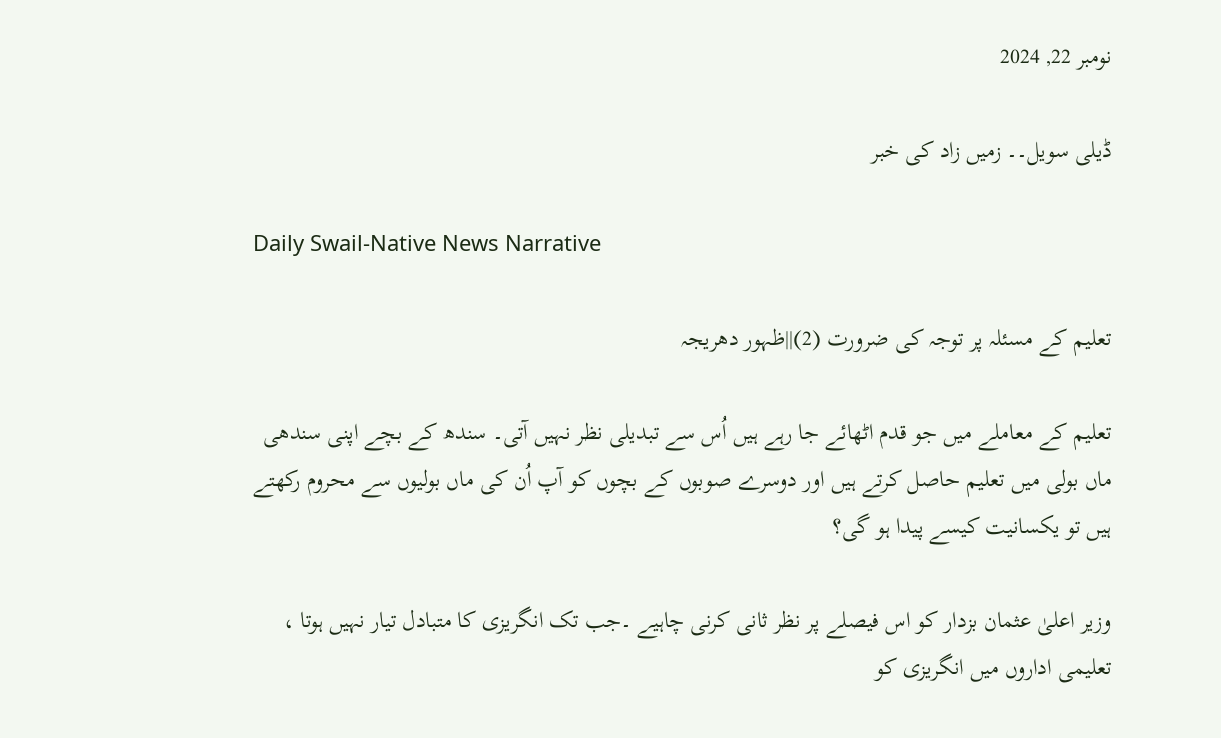نومبر 22, 2024

ڈیلی سویل۔۔ زمیں زاد کی خبر

Daily Swail-Native News Narrative

تعلیم کے مسئلہ پر توجہ کی ضرورت (2)||ظہور دھریجہ

تعلیم کے معاملے میں جو قدم اٹھائے جا رہے ہیں اُس سے تبدیلی نظر نہیں آتی۔ سندھ کے بچے اپنی سندھی ماں بولی میں تعلیم حاصل کرتے ہیں اور دوسرے صوبوں کے بچوں کو آپ اُن کی ماں بولیوں سے محروم رکھتے ہیں تو یکسانیت کیسے پیدا ہو گی؟

وزیر اعلیٰ عثمان بزدار کو اس فیصلے پر نظر ثانی کرنی چاہیے ۔جب تک انگریزی کا متبادل تیار نہیں ہوتا ، تعلیمی اداروں میں انگریزی کو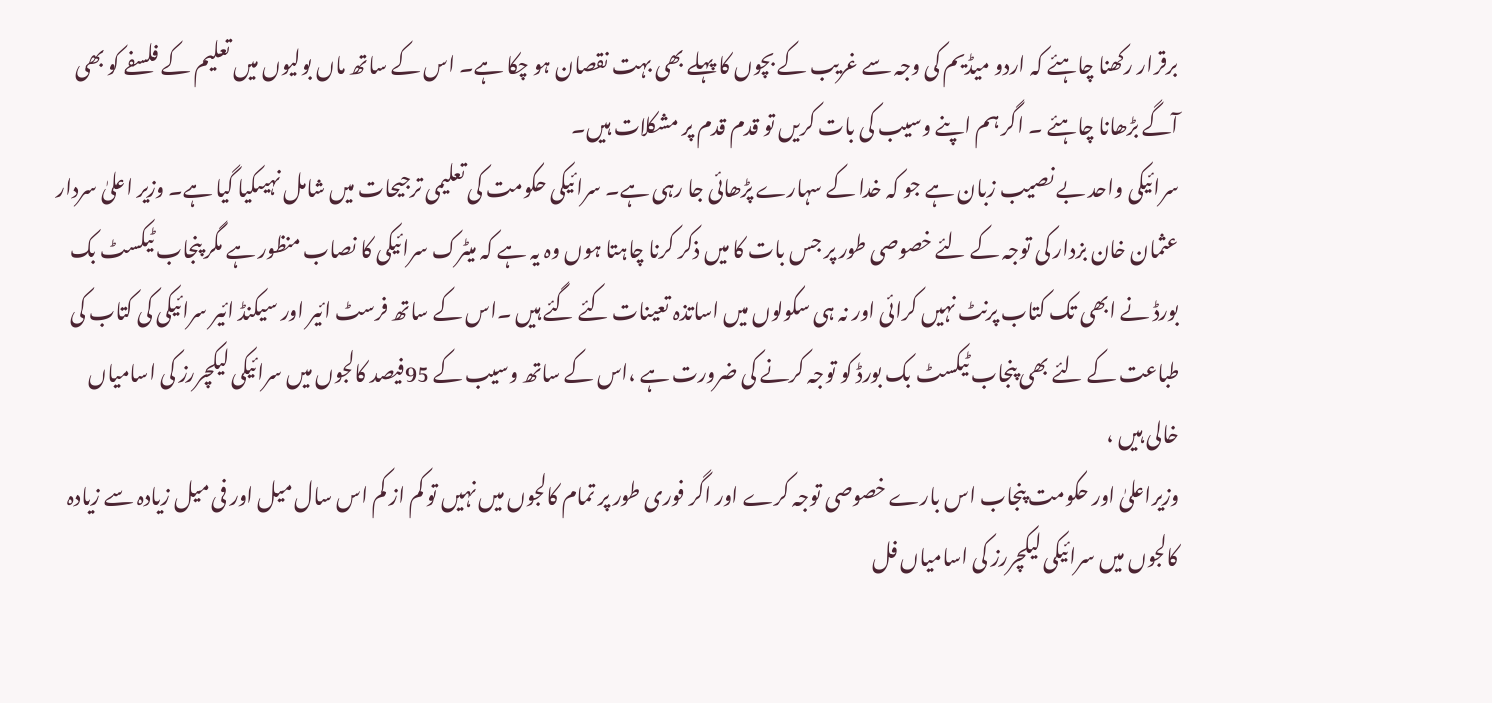برقرار رکھنا چاہئے کہ اردو میڈیم کی وجہ سے غریب کے بچوں کا پہلے بھی بہت نقصان ہو چکا ہے۔ اس کے ساتھ ماں بولیوں میں تعلیم کے فلسفے کو بھی آگے بڑھانا چاہئے ۔ اگر ہم اپنے وسیب کی بات کریں تو قدم قدم پر مشکلات ہیں۔
سرائیکی واحد بے نصیب زبان ہے جو کہ خدا کے سہارے پڑھائی جا رہی ہے۔ سرائیکی حکومت کی تعلیمی ترجیحات میں شامل نہیںکیا گیا ہے۔ وزیر اعلیٰ سردار عثمان خان بزدار کی توجہ کے لئے خصوصی طور پر جس بات کا میں ذکر کرنا چاہتا ہوں وہ یہ ہے کہ میٹرک سرائیکی کا نصاب منظور ہے مگر پنجاب ٹیکسٹ بک بورڈ نے ابھی تک کتاب پرنٹ نہیں کرائی اور نہ ہی سکولوں میں اساتذہ تعینات کئے گئے ہیں ۔اس کے ساتھ فرسٹ ائیر اور سیکنڈ ائیر سرائیکی کی کتاب کی طباعت کے لئے بھی پنجاب ٹیکسٹ بک بورڈ کو توجہ کرنے کی ضرورت ہے ،اس کے ساتھ وسیب کے 95فیصد کالجوں میں سرائیکی لیکچررز کی اسامیاں خالی ہیں ،
وزیراعلیٰ اور حکومت پنجاب اس بارے خصوصی توجہ کرے اور اگر فوری طور پر تمام کالجوں میں نہیں تو کم از کم اس سال میل اور فی میل زیادہ سے زیادہ کالجوں میں سرائیکی لیکچررز کی اسامیاں فل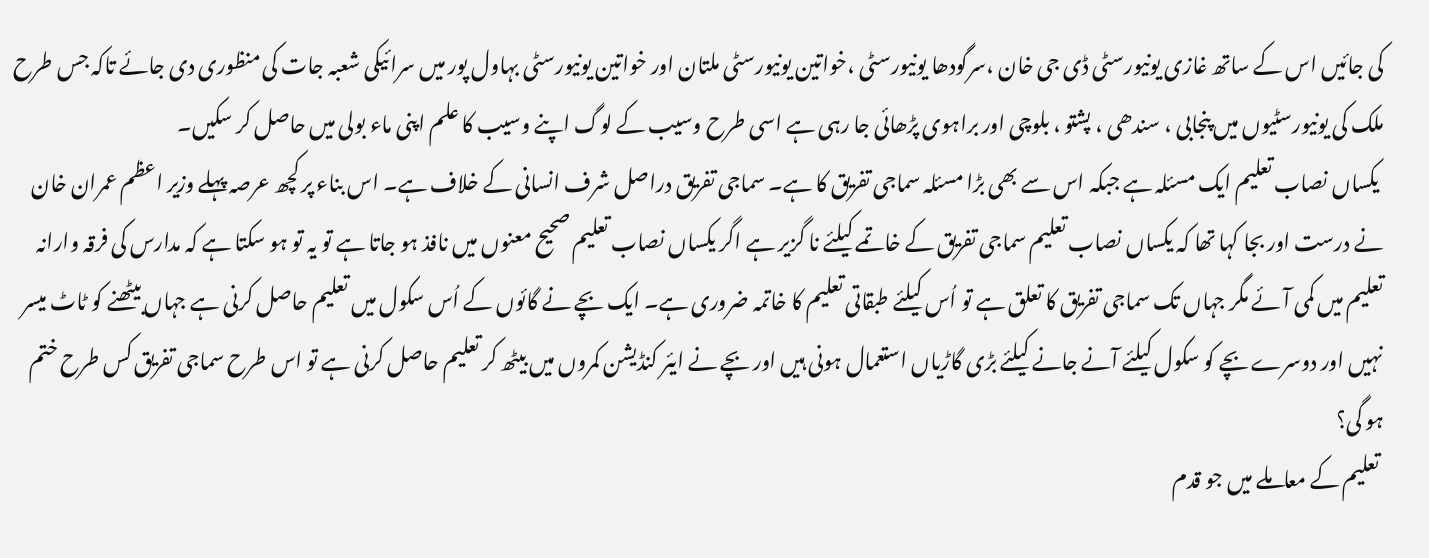کی جائیں اس کے ساتھ غازی یونیورسٹی ڈی جی خان ،سرگودھا یونیورسٹی ،خواتین یونیورسٹی ملتان اور خواتین یونیورسٹی بہاول پور میں سرائیکی شعبہ جات کی منظوری دی جائے تاکہ جس طرح ملک کی یونیورسٹیوں میں پنجابی ، سندھی ، پشتو ، بلوچی اور براہوی پڑھائی جا رہی ہے اسی طرح وسیب کے لوگ اپنے وسیب کا علم اپنی ماء بولی میں حاصل کر سکیں۔
 یکساں نصاب تعلیم ایک مسئلہ ہے جبکہ اس سے بھی بڑا مسئلہ سماجی تفریق کا ہے۔ سماجی تفریق دراصل شرف انسانی کے خلاف ہے۔ اس بناء پر کچھ عرصہ پہلے وزیر اعظم عمران خان نے درست اور بجا کہا تھا کہ یکساں نصاب تعلیم سماجی تفریق کے خاتمے کیلئے نا گزیر ہے اگر یکساں نصاب تعلیم صحیح معنوں میں نافذ ہو جاتا ہے تو یہ تو ہو سکتا ہے کہ مدارس کی فرقہ وارانہ تعلیم میں کمی آئے مگر جہاں تک سماجی تفریق کا تعلق ہے تو اُس کیلئے طبقاتی تعلیم کا خاتمہ ضروری ہے۔ ایک بچے نے گائوں کے اُس سکول میں تعلیم حاصل کرنی ہے جہاں بیٹھنے کو ٹاٹ میسر نہیں اور دوسرے بچے کو سکول کیلئے آنے جانے کیلئے بڑی گاڑیاں استعمال ہونی ہیں اور بچے نے ایئر کنڈیشن کمروں میں بیٹھ کر تعلیم حاصل کرنی ہے تو اس طرح سماجی تفریق کس طرح ختم ہو گی؟
 تعلیم کے معاملے میں جو قدم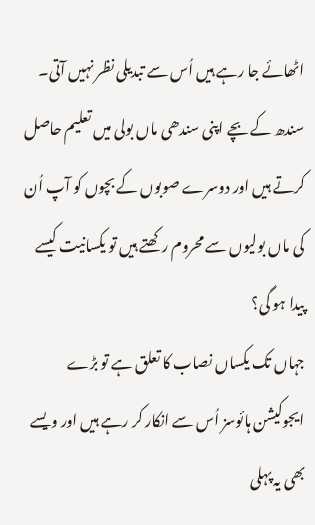اٹھائے جا رہے ہیں اُس سے تبدیلی نظر نہیں آتی۔ سندھ کے بچے اپنی سندھی ماں بولی میں تعلیم حاصل کرتے ہیں اور دوسرے صوبوں کے بچوں کو آپ اُن کی ماں بولیوں سے محروم رکھتے ہیں تو یکسانیت کیسے پیدا ہو گی؟
جہاں تک یکساں نصاب کا تعلق ہے تو بڑے ایجوکیشن ہائوسز اُس سے انکار کر رہے ہیں اور ویسے بھی یہ پہلی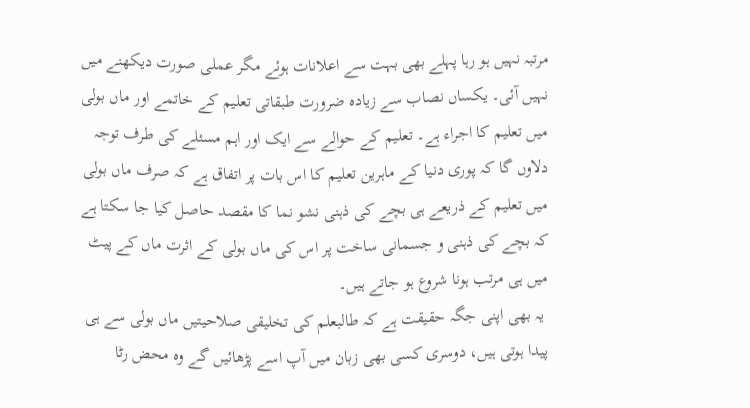مرتبہ نہیں ہو رہا پہلے بھی بہت سے اعلانات ہوئے مگر عملی صورت دیکھنے میں نہیں آئی۔ یکساں نصاب سے زیادہ ضرورت طبقاتی تعلیم کے خاتمے اور ماں بولی میں تعلیم کا اجراء ہے۔ تعلیم کے حوالے سے ایک اور اہم مسئلے کی طرف توجہ دلاوں گا کہ پوری دنیا کے ماہرین تعلیم کا اس بات پر اتفاق ہے کہ صرف ماں بولی میں تعلیم کے ذریعے ہی بچے کی ذہنی نشو نما کا مقصد حاصل کیا جا سکتا ہے کہ بچے کی ذہنی و جسمانی ساخت پر اس کی ماں بولی کے اثرت ماں کے پیٹ میں ہی مرتب ہونا شروع ہو جاتے ہیں۔
 یہ بھی اپنی جگہ حقیقت ہے کہ طالبعلم کی تخلیقی صلاحیتیں ماں بولی سے ہی پیدا ہوتی ہیں، دوسری کسی بھی زبان میں آپ اسے پڑھائیں گے وہ محض رٹا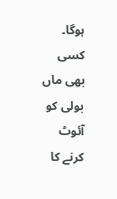ہوگا۔ کسی بھی ماں بولی کو آئوٹ کرنے کا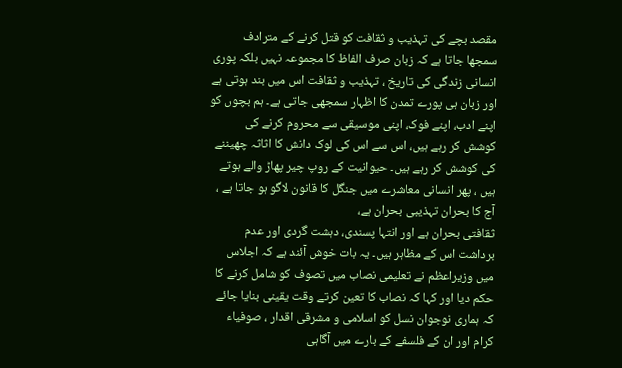مقصد بچے کی تہذیب و ثقافت کو قتل کرنے کے مترادف سمجھا جاتا ہے کہ زبان صرف الفاظ کا مجموعہ نہیں بلکہ پوری انسانی زندگی کی تاریخ ، تہذیب و ثقافت اس میں بند ہوتی ہے اور زبان ہی پورے تمدن کا اظہار سمجھی جاتی ہے۔ ہم بچوں کو اپنے ادب، اپنے فوک، اپنی موسیقی سے محروم کرنے کی کوشش کر رہے ہیں، اس سے اس کی لوک دانش کا اثاثہ چھیننے کی کوشش کر رہے ہیں۔ حیوانیت کے روپ چیر پھاڑ والے ہوتے ہیں ، پھر انسانی معاشرے میں جنگل کا قانون لاگو ہو جاتا ہے ، آج کا بحران تہذیبی بحران ہے،
ثقافتی بحران ہے اور انتہا پسندی، دہشت گردی اور عدم برداشت اس کے مظاہر ہیں۔ یہ بات خوش آئند ہے کہ اجلاس میں وزیراعظم نے تعلیمی نصاب میں تصوف کو شامل کرنے کا حکم دیا اور کہا کہ نصاب کا تعین کرتے وقت یقینی بنایا جائے کہ ہماری نوجوان نسل کو اسلامی و مشرقی اقدار ، صوفیاء کرام اور ان کے فلسفے کے بارے میں آگاہی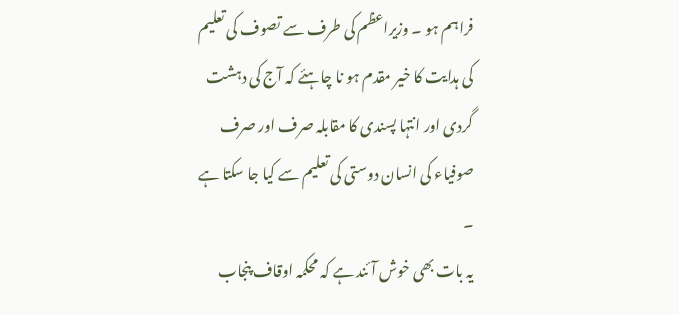فراہم ہو ۔ وزیراعظم کی طرف سے تصوف کی تعلیم کی ہدایت کا خیر مقدم ہو نا چاہئے کہ آج کی دہشت گردی اور انتہا پسندی کا مقابلہ صرف اور صرف صوفیاء کی انسان دوستی کی تعلیم سے کیا جا سکتا ہے ۔
یہ بات بھی خوش آئند ہے کہ محکمہ اوقاف پنجاب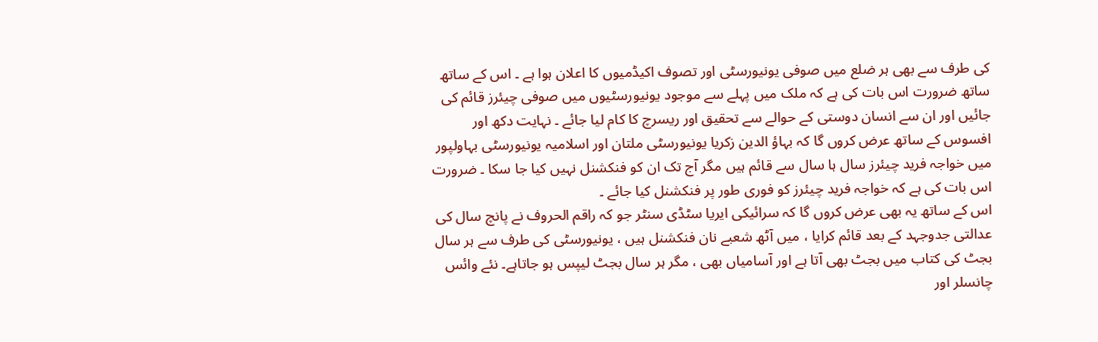کی طرف سے بھی ہر ضلع میں صوفی یونیورسٹی اور تصوف اکیڈمیوں کا اعلان ہوا ہے ۔ اس کے ساتھ ساتھ ضرورت اس بات کی ہے کہ ملک میں پہلے سے موجود یونیورسٹیوں میں صوفی چیئرز قائم کی جائیں اور ان سے انسان دوستی کے حوالے سے تحقیق اور ریسرچ کا کام لیا جائے ۔ نہایت دکھ اور افسوس کے ساتھ عرض کروں گا کہ بہاؤ الدین زکریا یونیورسٹی ملتان اور اسلامیہ یونیورسٹی بہاولپور میں خواجہ فرید چیئرز سال ہا سال سے قائم ہیں مگر آج تک ان کو فنکشنل نہیں کیا جا سکا ۔ ضرورت اس بات کی ہے کہ خواجہ فرید چیئرز کو فوری طور پر فنکشنل کیا جائے ۔
اس کے ساتھ یہ بھی عرض کروں گا کہ سرائیکی ایریا سٹڈی سنٹر جو کہ راقم الحروف نے پانچ سال کی عدالتی جدوجہد کے بعد قائم کرایا ، میں آٹھ شعبے نان فنکشنل ہیں ، یونیورسٹی کی طرف سے ہر سال بجٹ کی کتاب میں بجٹ بھی آتا ہے اور آسامیاں بھی ، مگر ہر سال بجٹ لیپس ہو جاتاہے۔ نئے وائس چانسلر اور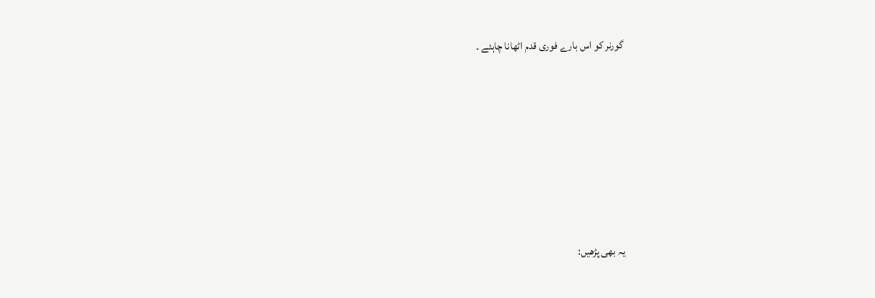گورنر کو اس بارے فوری قدم اٹھانا چاہئے ۔







یہ بھی پڑھیں: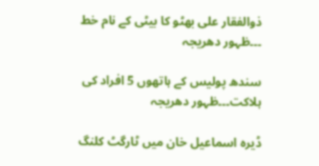ذوالفقار علی بھٹو کا بیٹی کے نام خط ۔۔۔ظہور دھریجہ

سندھ پولیس کے ہاتھوں 5 افراد کی ہلاکت۔۔۔ظہور دھریجہ

ڈیرہ اسماعیل خان میں ٹارگٹ کلنگ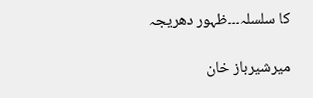کا سلسلہ۔۔۔ظہور دھریجہ

میرشیرباز خان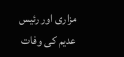مزاری اور رئیس عدیم کی وفات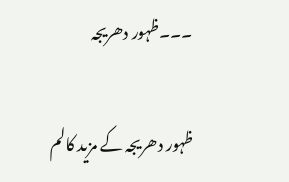۔۔۔ظہور دھریجہ

ظہور دھریجہ کے مزید کالم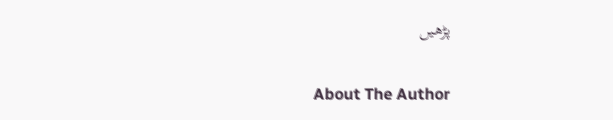پڑھیں

About The Author